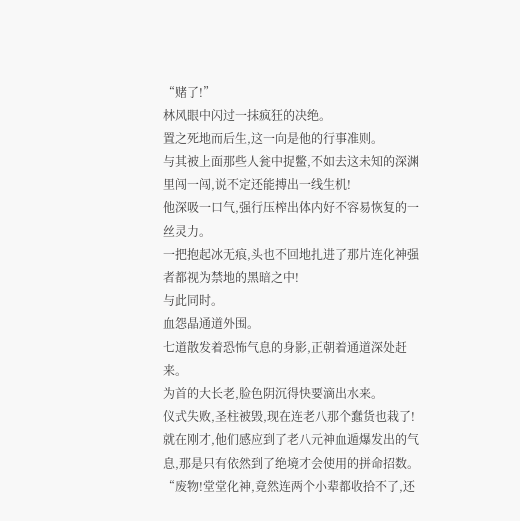“赌了!”
林风眼中闪过一抹疯狂的决绝。
置之死地而后生,这一向是他的行事准则。
与其被上面那些人瓮中捉鳖,不如去这未知的深渊里闯一闯,说不定还能搏出一线生机!
他深吸一口气,强行压榨出体内好不容易恢复的一丝灵力。
一把抱起冰无痕,头也不回地扎进了那片连化神强者都视为禁地的黑暗之中!
与此同时。
血怨晶通道外围。
七道散发着恐怖气息的身影,正朝着通道深处赶来。
为首的大长老,脸色阴沉得快要滴出水来。
仪式失败,圣柱被毁,现在连老八那个蠢货也栽了!
就在刚才,他们感应到了老八元神血遁爆发出的气息,那是只有依然到了绝境才会使用的拼命招数。
“废物!堂堂化神,竟然连两个小辈都收拾不了,还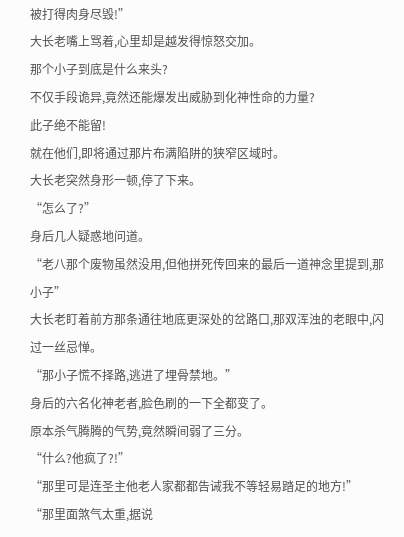被打得肉身尽毁!”
大长老嘴上骂着,心里却是越发得惊怒交加。
那个小子到底是什么来头?
不仅手段诡异,竟然还能爆发出威胁到化神性命的力量?
此子绝不能留!
就在他们,即将通过那片布满陷阱的狭窄区域时。
大长老突然身形一顿,停了下来。
“怎么了?”
身后几人疑惑地问道。
“老八那个废物虽然没用,但他拼死传回来的最后一道神念里提到,那小子”
大长老盯着前方那条通往地底更深处的岔路口,那双浑浊的老眼中,闪过一丝忌惮。
“那小子慌不择路,逃进了埋骨禁地。”
身后的六名化神老者,脸色刷的一下全都变了。
原本杀气腾腾的气势,竟然瞬间弱了三分。
“什么?他疯了?!”
“那里可是连圣主他老人家都都告诫我不等轻易踏足的地方!”
“那里面煞气太重,据说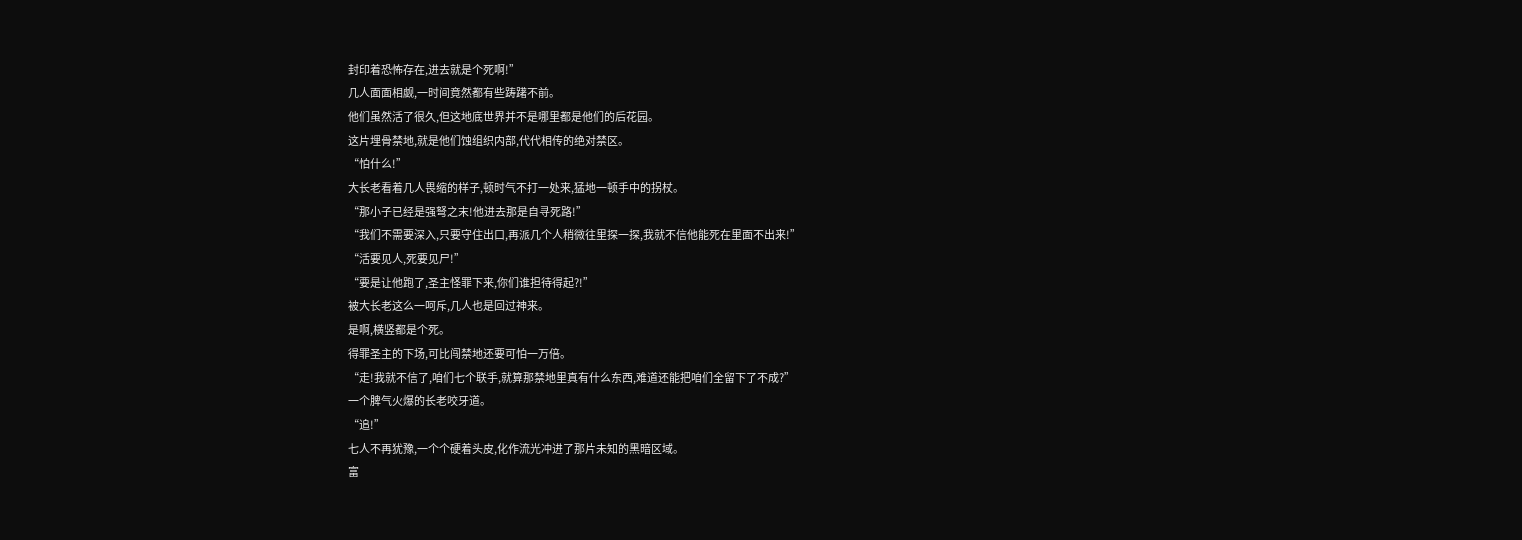封印着恐怖存在,进去就是个死啊!”
几人面面相觑,一时间竟然都有些踌躇不前。
他们虽然活了很久,但这地底世界并不是哪里都是他们的后花园。
这片埋骨禁地,就是他们蚀组织内部,代代相传的绝对禁区。
“怕什么!”
大长老看着几人畏缩的样子,顿时气不打一处来,猛地一顿手中的拐杖。
“那小子已经是强弩之末!他进去那是自寻死路!”
“我们不需要深入,只要守住出口,再派几个人稍微往里探一探,我就不信他能死在里面不出来!”
“活要见人,死要见尸!”
“要是让他跑了,圣主怪罪下来,你们谁担待得起?!”
被大长老这么一呵斥,几人也是回过神来。
是啊,横竖都是个死。
得罪圣主的下场,可比闯禁地还要可怕一万倍。
“走!我就不信了,咱们七个联手,就算那禁地里真有什么东西,难道还能把咱们全留下了不成?”
一个脾气火爆的长老咬牙道。
“追!”
七人不再犹豫,一个个硬着头皮,化作流光冲进了那片未知的黑暗区域。
富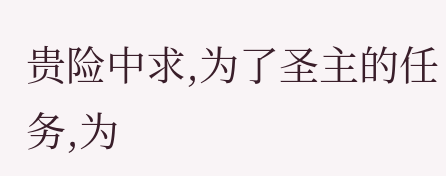贵险中求,为了圣主的任务,为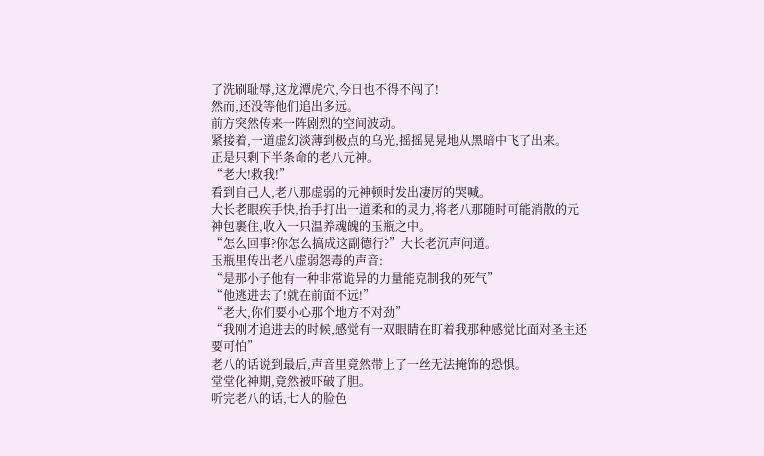了洗刷耻辱,这龙潭虎穴,今日也不得不闯了!
然而,还没等他们追出多远。
前方突然传来一阵剧烈的空间波动。
紧接着,一道虚幻淡薄到极点的乌光,摇摇晃晃地从黑暗中飞了出来。
正是只剩下半条命的老八元神。
“老大!救我!”
看到自己人,老八那虚弱的元神顿时发出凄厉的哭喊。
大长老眼疾手快,抬手打出一道柔和的灵力,将老八那随时可能消散的元神包裹住,收入一只温养魂魄的玉瓶之中。
“怎么回事?你怎么搞成这副德行?”大长老沉声问道。
玉瓶里传出老八虚弱怨毒的声音:
“是那小子他有一种非常诡异的力量能克制我的死气”
“他逃进去了!就在前面不远!”
“老大,你们要小心那个地方不对劲”
“我刚才追进去的时候,感觉有一双眼睛在盯着我那种感觉比面对圣主还要可怕”
老八的话说到最后,声音里竟然带上了一丝无法掩饰的恐惧。
堂堂化神期,竟然被吓破了胆。
听完老八的话,七人的脸色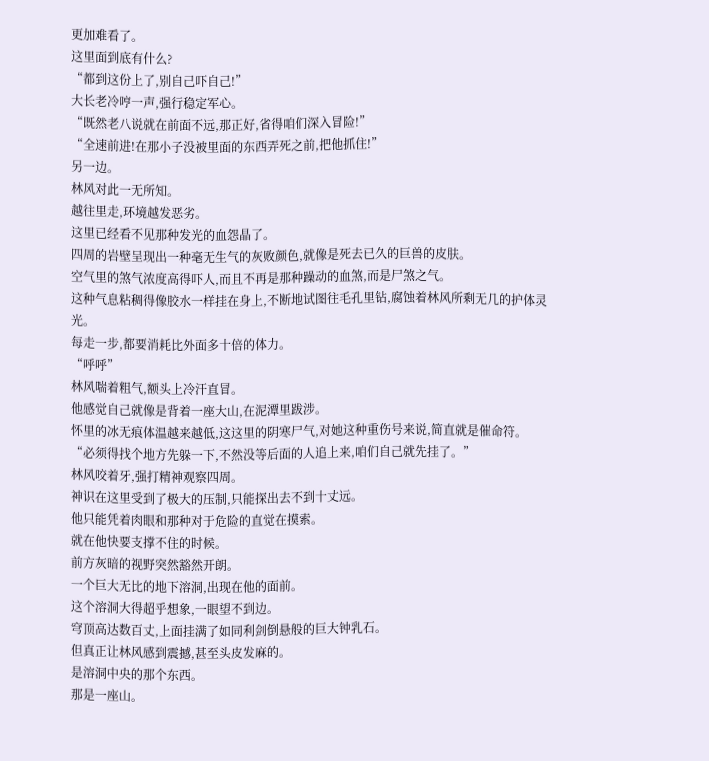更加难看了。
这里面到底有什么?
“都到这份上了,别自己吓自己!”
大长老冷哼一声,强行稳定军心。
“既然老八说就在前面不远,那正好,省得咱们深入冒险!”
“全速前进!在那小子没被里面的东西弄死之前,把他抓住!”
另一边。
林风对此一无所知。
越往里走,环境越发恶劣。
这里已经看不见那种发光的血怨晶了。
四周的岩壁呈现出一种毫无生气的灰败颜色,就像是死去已久的巨兽的皮肤。
空气里的煞气浓度高得吓人,而且不再是那种躁动的血煞,而是尸煞之气。
这种气息粘稠得像胶水一样挂在身上,不断地试图往毛孔里钻,腐蚀着林风所剩无几的护体灵光。
每走一步,都要消耗比外面多十倍的体力。
“呼呼”
林风喘着粗气,额头上冷汗直冒。
他感觉自己就像是背着一座大山,在泥潭里跋涉。
怀里的冰无痕体温越来越低,这这里的阴寒尸气,对她这种重伤号来说,简直就是催命符。
“必须得找个地方先躲一下,不然没等后面的人追上来,咱们自己就先挂了。”
林风咬着牙,强打精神观察四周。
神识在这里受到了极大的压制,只能探出去不到十丈远。
他只能凭着肉眼和那种对于危险的直觉在摸索。
就在他快要支撑不住的时候。
前方灰暗的视野突然豁然开朗。
一个巨大无比的地下溶洞,出现在他的面前。
这个溶洞大得超乎想象,一眼望不到边。
穹顶高达数百丈,上面挂满了如同利剑倒悬般的巨大钟乳石。
但真正让林风感到震撼,甚至头皮发麻的。
是溶洞中央的那个东西。
那是一座山。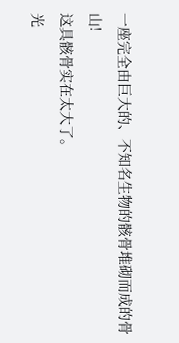一座完全由巨大的、不知名生物的骸骨堆砌而成的骨山!
这具骸骨实在太大了。
光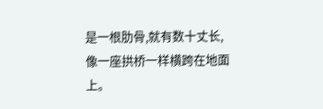是一根肋骨,就有数十丈长,像一座拱桥一样横跨在地面上。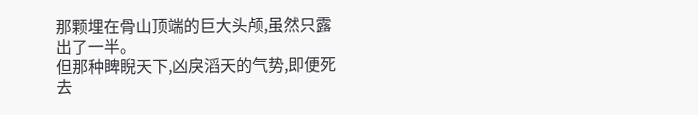那颗埋在骨山顶端的巨大头颅,虽然只露出了一半。
但那种睥睨天下,凶戾滔天的气势,即便死去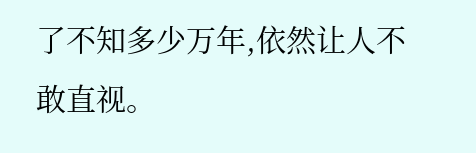了不知多少万年,依然让人不敢直视。